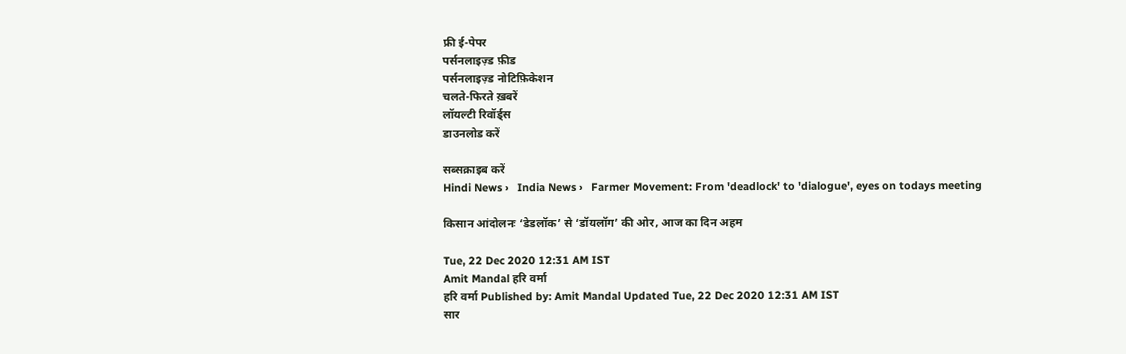फ्री ई-पेपर
पर्सनलाइज़्ड फ़ीड
पर्सनलाइज़्ड नोटिफ़िकेशन
चलते-फिरते ख़बरें
लॉयल्टी रिवॉर्ड्स
डाउनलोड करें

सब्सक्राइब करें
Hindi News ›   India News ›   Farmer Movement: From 'deadlock' to 'dialogue', eyes on todays meeting

किसान आंदोलनः ‘डेडलॉक’ से ‘डॉयलॉग’ की ओर, आज का दिन अहम

Tue, 22 Dec 2020 12:31 AM IST
Amit Mandal हरि वर्मा
हरि वर्मा Published by: Amit Mandal Updated Tue, 22 Dec 2020 12:31 AM IST
सार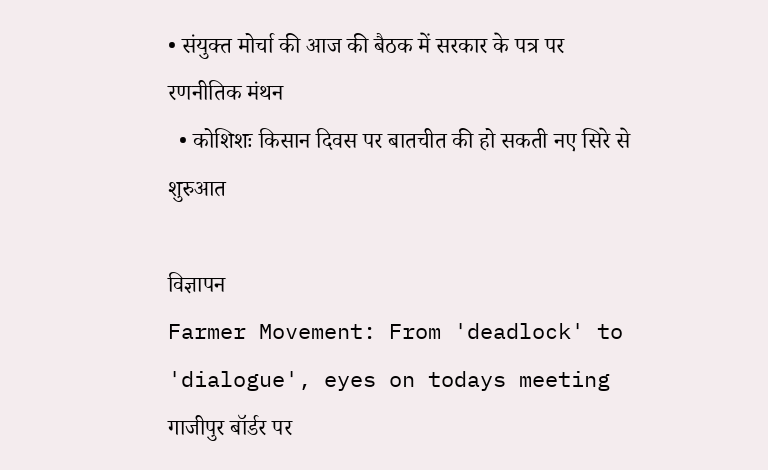• संयुक्त मोर्चा की आज की बैठक में सरकार के पत्र पर रणनीतिक मंथन
  • कोशिशः किसान दिवस पर बातचीत की हो सकती नए सिरे से शुरुआत

विज्ञापन
Farmer Movement: From 'deadlock' to 'dialogue', eyes on todays meeting
गाजीपुर बॉर्डर पर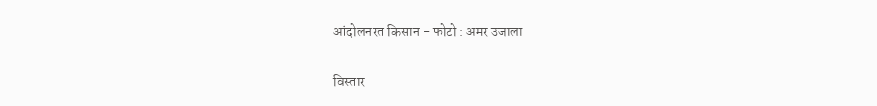आंदोलनरत किसान - फोटो : अमर उजाला

विस्तार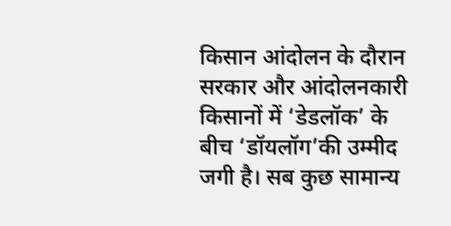किसान आंदोलन के दौरान सरकार और आंदोलनकारी किसानों में ‘डेडलॉक’ के बीच ‘डॉयलॉग’की उम्मीद जगी है। सब कुछ सामान्य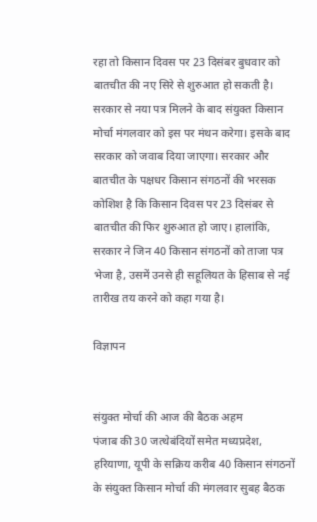रहा तो किसान दिवस पर 23 दिसंबर बुधवार को बातचीत की नए सिरे से शुरुआत हो सकती है। सरकार से नया पत्र मिलने के बाद संयुक्त किसान मोर्चा मंगलवार को इस पर मंथन करेगा। इसके बाद सरकार को जवाब दिया जाएगा। सरकार और बातचीत के पक्षधर किसान संगठनों की भरसक कोशिश है कि किसान दिवस पर 23 दिसंबर से बातचीत की फिर शुरुआत हो जाए। हालांकि, सरकार ने जिन 40 किसान संगठनों को ताजा पत्र भेजा है, उसमें उनसे ही सहूलियत के हिसाब से नई तारीख तय करने को कहा गया है।

विज्ञापन


संयुक्त मोर्चा की आज की बैठक अहम
पंजाब की 30 जत्थेबंदियों समेत मध्यप्रदेश, हरियाणा, यूपी के सक्रिय करीब 40 किसान संगठनों के संयुक्त किसान मोर्चा की मंगलवार सुबह बैठक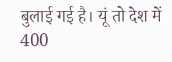बुलाई गई है। यूं तो देश में 400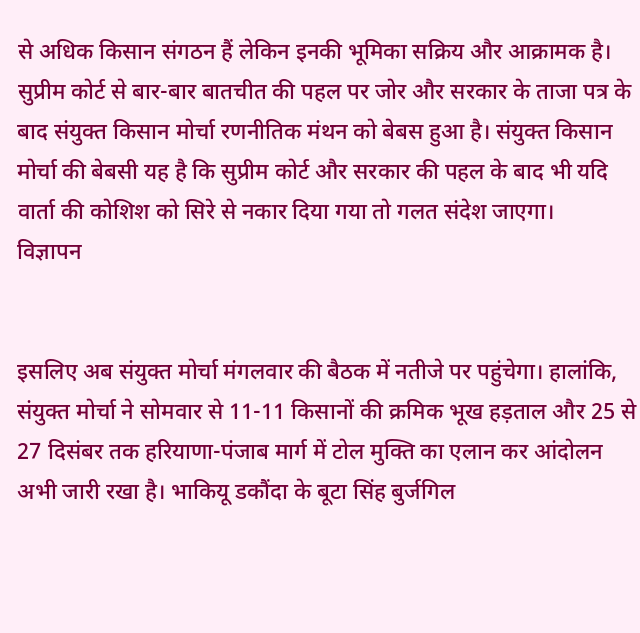से अधिक किसान संगठन हैं लेकिन इनकी भूमिका सक्रिय और आक्रामक है। सुप्रीम कोर्ट से बार-बार बातचीत की पहल पर जोर और सरकार के ताजा पत्र के बाद संयुक्त किसान मोर्चा रणनीतिक मंथन को बेबस हुआ है। संयुक्त किसान मोर्चा की बेबसी यह है कि सुप्रीम कोर्ट और सरकार की पहल के बाद भी यदि वार्ता की कोशिश को सिरे से नकार दिया गया तो गलत संदेश जाएगा।
विज्ञापन


इसलिए अब संयुक्त मोर्चा मंगलवार की बैठक में नतीजे पर पहुंचेगा। हालांकि, संयुक्त मोर्चा ने सोमवार से 11-11 किसानों की क्रमिक भूख हड़ताल और 25 से 27 दिसंबर तक हरियाणा-पंजाब मार्ग में टोल मुक्ति का एलान कर आंदोलन अभी जारी रखा है। भाकियू डकौंदा के बूटा सिंह बुर्जगिल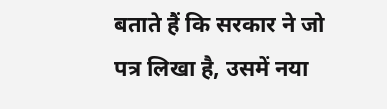बताते हैं कि सरकार ने जो पत्र लिखा है, उसमें नया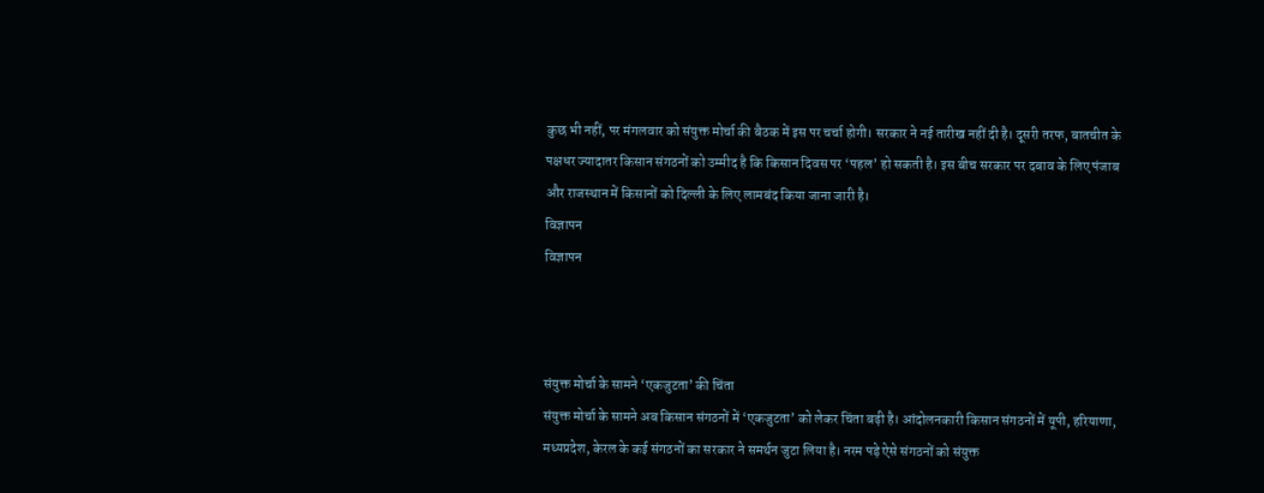कुछ भी नहीं, पर मंगलवार को संयुक्त मोर्चा की बैठक में इस पर चर्चा होगी। सरकार ने नई तारीख नहीं दी है। दूसरी तरफ, बातचीत के पक्षधर ज्यादातर किसान संगठनों को उम्मीद है कि किसान दिवस पर ‘पहल’ हो सकती है। इस बीच सरकार पर दबाव के लिए पंजाब और राजस्थान में किसानों को दिल्ली के लिए लामबंद किया जाना जारी है।
विज्ञापन
विज्ञापन



संयुक्त मोर्चा के सामने ‘एकजुटता’ की चिंता
संयुक्त मोर्चा के सामने अब किसान संगठनों में ‘एकजुटता’ को लेकर चिंता बढ़ी है। आंदोलनकारी किसान संगठनों में यूपी, हरियाणा, मध्यप्रदेश, केरल के कई संगठनों का सरकार ने समर्थन जुटा लिया है। नरम पड़े ऐसे संगठनों को संयुक्त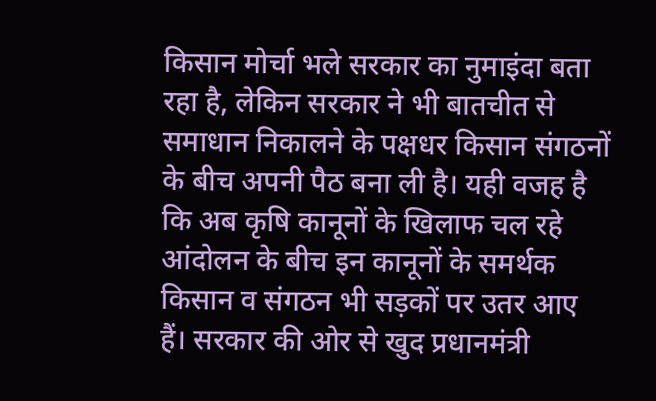किसान मोर्चा भले सरकार का नुमाइंदा बता रहा है, लेकिन सरकार ने भी बातचीत से समाधान निकालने के पक्षधर किसान संगठनों के बीच अपनी पैठ बना ली है। यही वजह है कि अब कृषि कानूनों के खिलाफ चल रहे आंदोलन के बीच इन कानूनों के समर्थक किसान व संगठन भी सड़कों पर उतर आए हैं। सरकार की ओर से खुद प्रधानमंत्री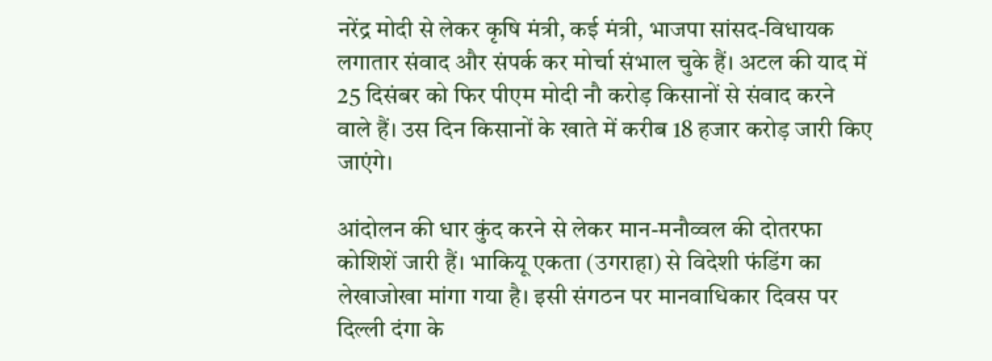नरेंद्र मोदी से लेकर कृषि मंत्री, कई मंत्री, भाजपा सांसद-विधायक लगातार संवाद और संपर्क कर मोर्चा संभाल चुके हैं। अटल की याद में 25 दिसंबर को फिर पीएम मोदी नौ करोड़ किसानों से संवाद करने वाले हैं। उस दिन किसानों के खाते में करीब 18 हजार करोड़ जारी किए जाएंगे।

आंदोलन की धार कुंद करने से लेकर मान-मनौव्वल की दोतरफा कोशिशें जारी हैं। भाकियू एकता (उगराहा) से विदेशी फंडिंग का लेखाजोखा मांगा गया है। इसी संगठन पर मानवाधिकार दिवस पर दिल्ली दंगा के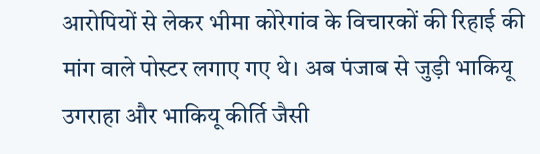आरोपियों से लेकर भीमा कोरेगांव के विचारकों की रिहाई की मांग वाले पोस्टर लगाए गए थे। अब पंजाब से जुड़ी भाकियू उगराहा और भाकियू कीर्ति जैसी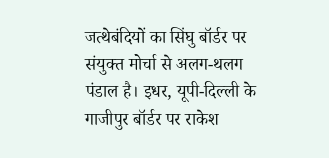जत्थेबंदियों का सिंघु बॉर्डर पर संयुक्त मोर्चा से अलग-थलग पंडाल है। इधर, यूपी-दिल्ली के गाजीपुर बॉर्डर पर राकेश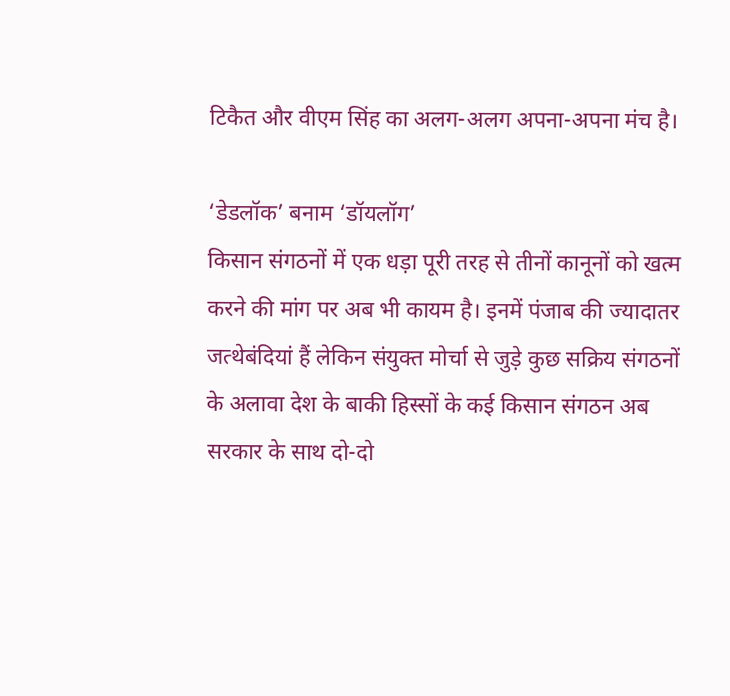टिकैत और वीएम सिंह का अलग-अलग अपना-अपना मंच है।

‘डेडलॉक’ बनाम ‘डॉयलॉग’
किसान संगठनों में एक धड़ा पूरी तरह से तीनों कानूनों को खत्म करने की मांग पर अब भी कायम है। इनमें पंजाब की ज्यादातर जत्थेबंदियां हैं लेकिन संयुक्त मोर्चा से जुड़े कुछ सक्रिय संगठनों के अलावा देश के बाकी हिस्सों के कई किसान संगठन अब सरकार के साथ दो-दो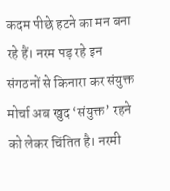कदम पीछे हटने का मन बना रहे हैं। नरम पड़ रहे इन संगठनों से किनारा कर संयुक्त मोर्चा अब खुद ‘संयुक्त’ रहने को लेकर चिंतित है। नरमी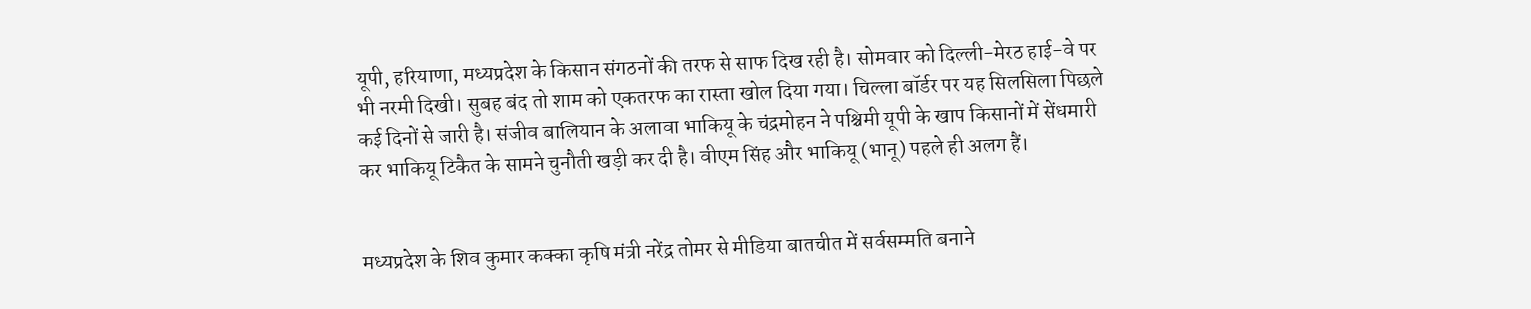यूपी, हरियाणा, मध्यप्रदेश के किसान संगठनों की तरफ से साफ दिख रही है। सोमवार को दिल्ली-मेरठ हाई-वे पर भी नरमी दिखी। सुबह बंद तो शाम को एकतरफ का रास्ता खोल दिया गया। चिल्ला बॉर्डर पर यह सिलसिला पिछले कई दिनों से जारी है। संजीव बालियान के अलावा भाकियू के चंद्रमोहन ने पश्चिमी यूपी के खाप किसानों में सेंधमारी कर भाकियू टिकैत के सामने चुनौती खड़ी कर दी है। वीएम सिंह और भाकियू (भानू) पहले ही अलग हैं।


मध्यप्रदेश के शिव कुमार कक्का कृषि मंत्री नरेंद्र तोमर से मीडिया बातचीत में सर्वसम्मति बनाने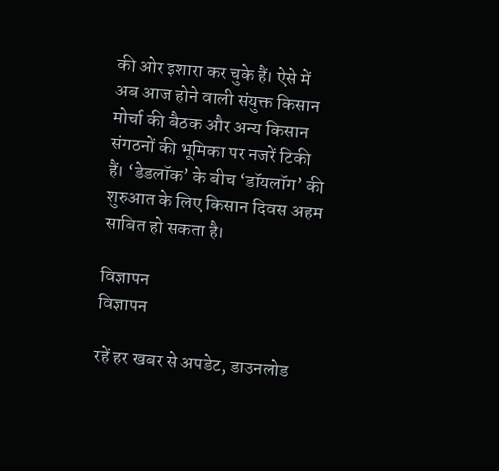की ओर इशारा कर चुके हैं। ऐसे में अब आज होने वाली संयुक्त किसान मोर्चा की बैठक और अन्य किसान संगठनों की भूमिका पर नजरें टिकी हैं। ‘डेडलॉक’ के बीच ‘डॉयलॉग’ की शुरुआत के लिए किसान दिवस अहम साबित हो सकता है।

विज्ञापन
विज्ञापन

रहें हर खबर से अपडेट, डाउनलोड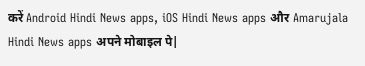करें Android Hindi News apps, iOS Hindi News apps और Amarujala Hindi News apps अपने मोबाइल पे|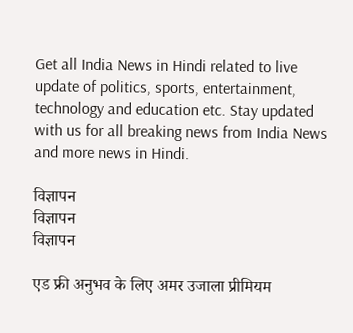Get all India News in Hindi related to live update of politics, sports, entertainment, technology and education etc. Stay updated with us for all breaking news from India News and more news in Hindi.

विज्ञापन
विज्ञापन
विज्ञापन

एड फ्री अनुभव के लिए अमर उजाला प्रीमियम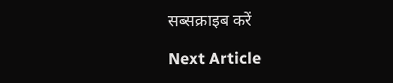सब्सक्राइब करें

Next Article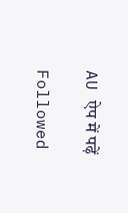AU ऐप में पढ़ें

Followed